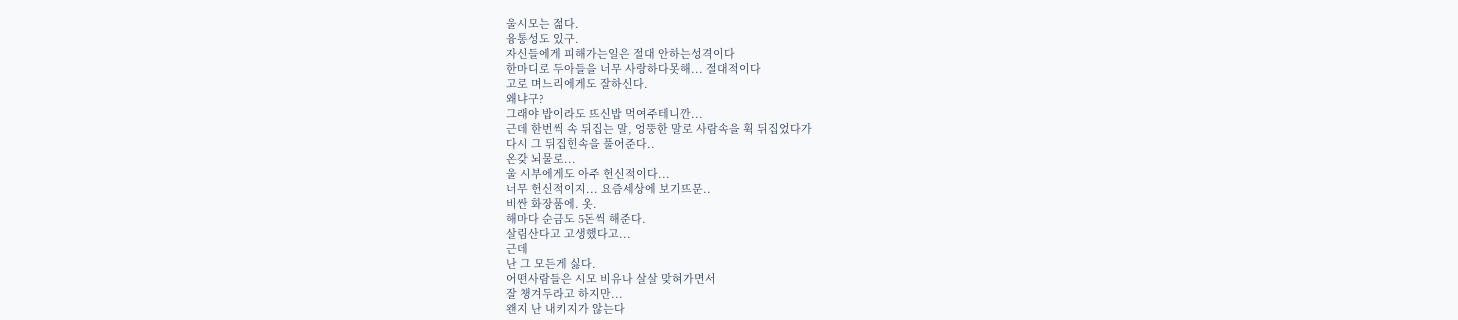울시모는 젊다.
융통성도 있구.
자신들에게 피해가는일은 절대 안하는성격이다
한마디로 두아들을 너무 사랑하다못해... 절대적이다
고로 며느리에게도 잘하신다.
왜냐구?
그래야 밥이라도 뜨신밥 먹여주테니깐...
근데 한번씩 속 뒤집는 말, 엉뚱한 말로 사람속을 휙 뒤집었다가
다시 그 뒤집힌속을 풀어준다..
온갖 뇌물로...
울 시부에게도 아주 헌신적이다...
너무 헌신적이지... 요즘세상에 보기뜨문..
비싼 화장품에. 옷.
해마다 순금도 5돈씩 해준다.
살림산다고 고생했다고...
근데
난 그 모든게 싫다.
어떤사람들은 시모 비유나 살살 맞혀가면서
잘 챙겨두라고 하지만...
왠지 난 내키지가 않는다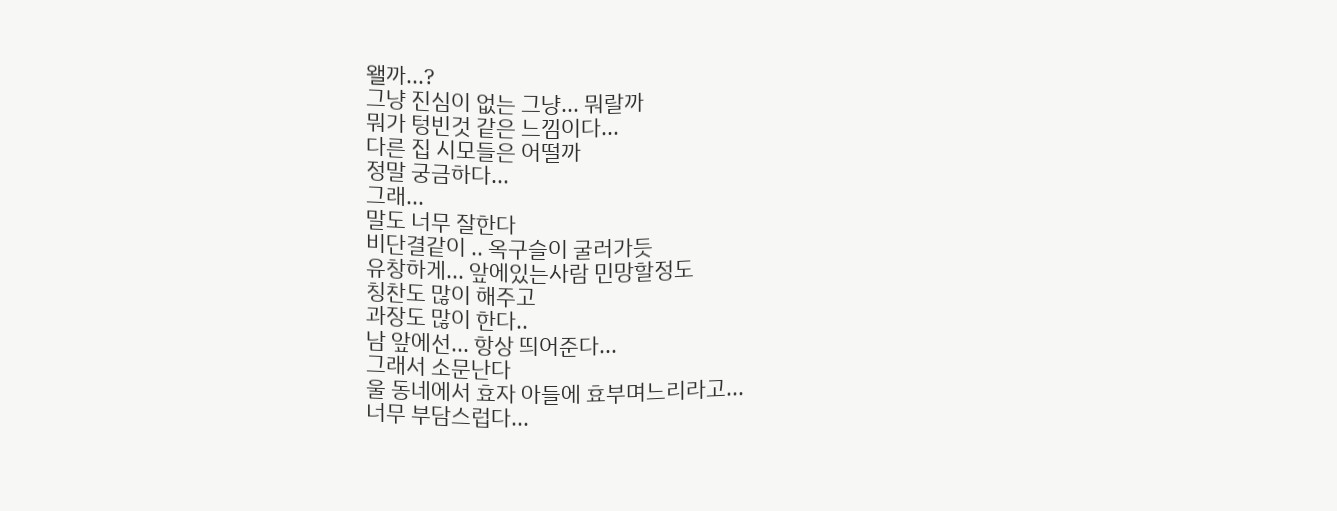왤까...?
그냥 진심이 없는 그냥... 뭐랄까
뭐가 텅빈것 같은 느낌이다...
다른 집 시모들은 어떨까
정말 궁금하다...
그래...
말도 너무 잘한다
비단결같이 .. 옥구슬이 굴러가듯
유창하게... 앞에있는사람 민망할정도
칭찬도 많이 해주고
과장도 많이 한다..
남 앞에선... 항상 띄어준다...
그래서 소문난다
울 동네에서 효자 아들에 효부며느리라고...
너무 부담스럽다...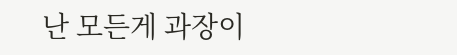난 모든게 과장이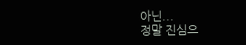아닌...
정말 진심으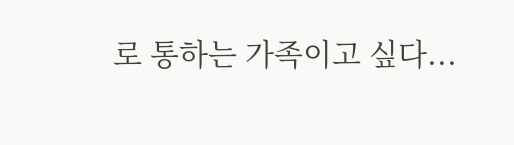로 통하는 가족이고 싶다...